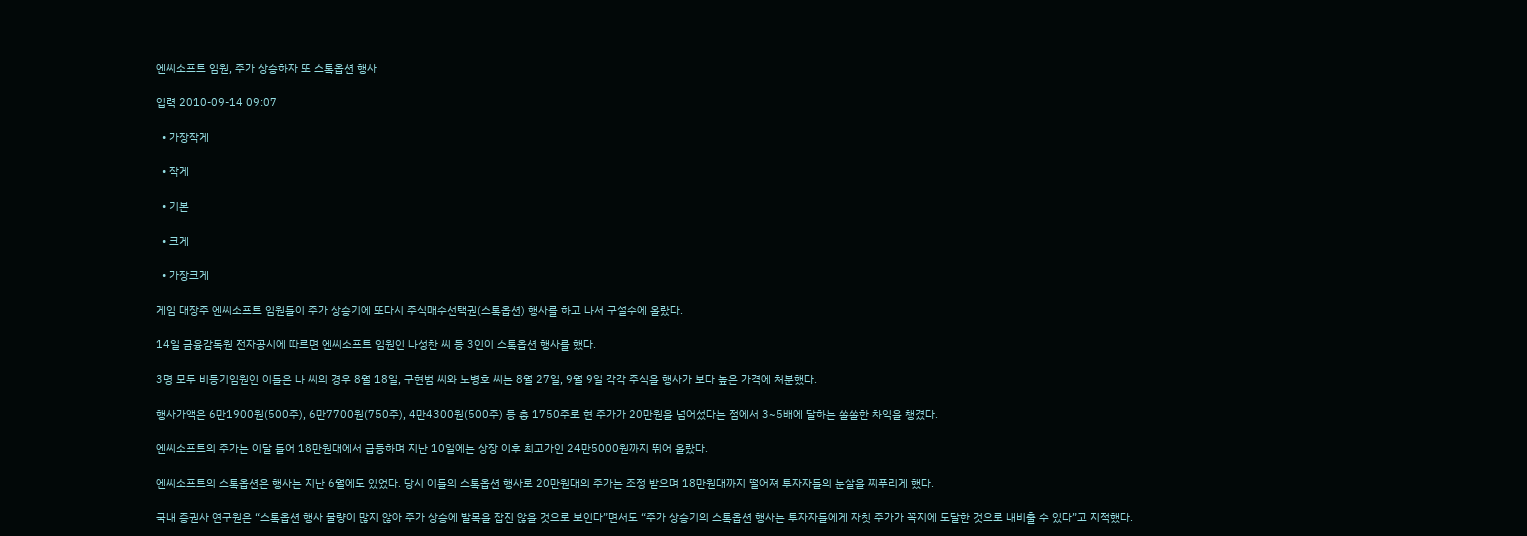엔씨소프트 임원, 주가 상승하자 또 스톡옵션 행사

입력 2010-09-14 09:07

  • 가장작게

  • 작게

  • 기본

  • 크게

  • 가장크게

게임 대장주 엔씨소프트 임원들이 주가 상승기에 또다시 주식매수선택권(스톡옵션) 행사를 하고 나서 구설수에 올랐다.

14일 금융감독원 전자공시에 따르면 엔씨소프트 임원인 나성찬 씨 등 3인이 스톡옵션 행사를 했다.

3명 모두 비등기임원인 이들은 나 씨의 경우 8월 18일, 구현범 씨와 노병호 씨는 8월 27일, 9월 9일 각각 주식을 행사가 보다 높은 가격에 처분했다.

행사가액은 6만1900원(500주), 6만7700원(750주), 4만4300원(500주) 등 총 1750주로 현 주가가 20만원을 넘어섰다는 점에서 3~5배에 달하는 쏠쏠한 차익을 챙겼다.

엔씨소프트의 주가는 이달 들어 18만원대에서 급등하며 지난 10일에는 상장 이후 최고가인 24만5000원까지 뛰어 올랐다.

엔씨소프트의 스톡옵션은 행사는 지난 6월에도 있었다. 당시 이들의 스톡옵션 행사로 20만원대의 주가는 조정 받으며 18만원대까지 떨어져 투자자들의 눈살을 찌푸리게 했다.

국내 증권사 연구원은 “스톡옵션 행사 물량이 많지 않아 주가 상승에 발목을 잡진 않을 것으로 보인다”면서도 “주가 상승기의 스톡옵션 행사는 투자자들에게 자칫 주가가 꼭지에 도달한 것으로 내비출 수 있다”고 지적했다.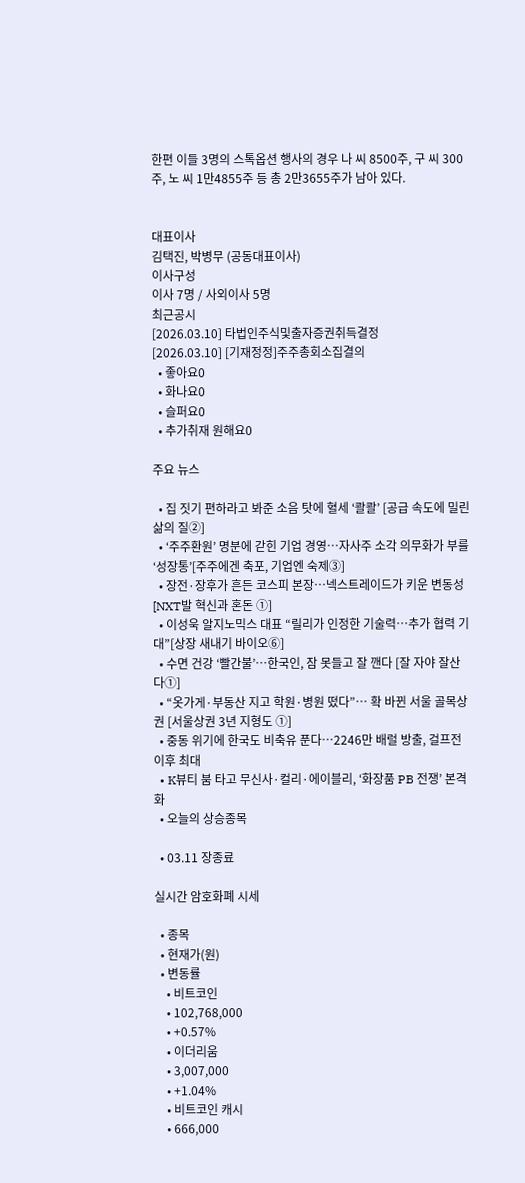한편 이들 3명의 스톡옵션 행사의 경우 나 씨 8500주, 구 씨 300주, 노 씨 1만4855주 등 총 2만3655주가 남아 있다.


대표이사
김택진, 박병무 (공동대표이사)
이사구성
이사 7명 / 사외이사 5명
최근공시
[2026.03.10] 타법인주식및출자증권취득결정
[2026.03.10] [기재정정]주주총회소집결의
  • 좋아요0
  • 화나요0
  • 슬퍼요0
  • 추가취재 원해요0

주요 뉴스

  • 집 짓기 편하라고 봐준 소음 탓에 혈세 ‘콸콸’ [공급 속도에 밀린 삶의 질②]
  • ‘주주환원’ 명분에 갇힌 기업 경영…자사주 소각 의무화가 부를 ‘성장통’[주주에겐 축포, 기업엔 숙제③]
  • 장전·장후가 흔든 코스피 본장…넥스트레이드가 키운 변동성 [NXT발 혁신과 혼돈 ①]
  • 이성욱 알지노믹스 대표 “릴리가 인정한 기술력…추가 협력 기대”[상장 새내기 바이오⑥]
  • 수면 건강 ‘빨간불’…한국인, 잠 못들고 잘 깬다 [잘 자야 잘산다①]
  • “옷가게·부동산 지고 학원·병원 떴다”… 확 바뀐 서울 골목상권 [서울상권 3년 지형도 ①]
  • 중동 위기에 한국도 비축유 푼다…2246만 배럴 방출, 걸프전 이후 최대
  • K뷰티 붐 타고 무신사·컬리·에이블리, ‘화장품 PB 전쟁’ 본격화
  • 오늘의 상승종목

  • 03.11 장종료

실시간 암호화폐 시세

  • 종목
  • 현재가(원)
  • 변동률
    • 비트코인
    • 102,768,000
    • +0.57%
    • 이더리움
    • 3,007,000
    • +1.04%
    • 비트코인 캐시
    • 666,000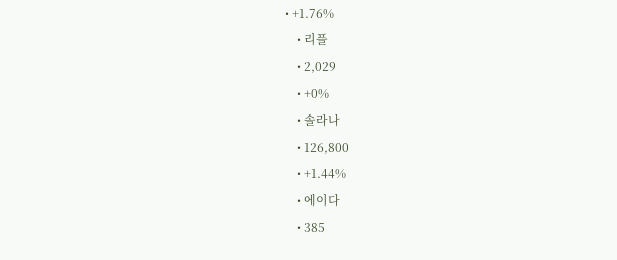• +1.76%
    • 리플
    • 2,029
    • +0%
    • 솔라나
    • 126,800
    • +1.44%
    • 에이다
    • 385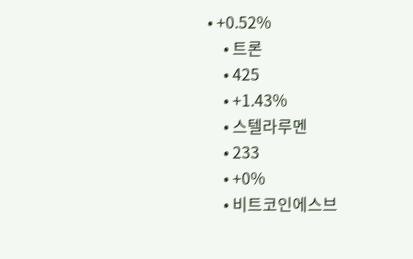• +0.52%
    • 트론
    • 425
    • +1.43%
    • 스텔라루멘
    • 233
    • +0%
    • 비트코인에스브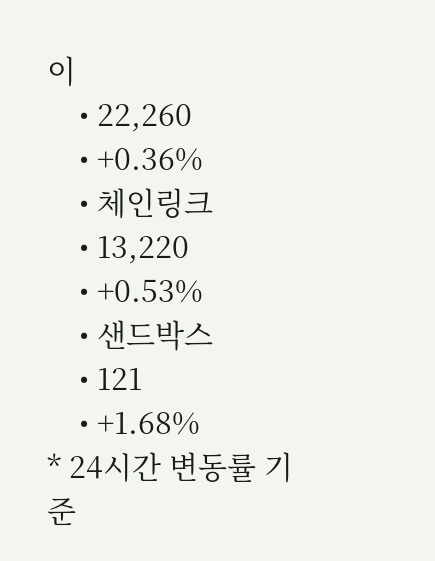이
    • 22,260
    • +0.36%
    • 체인링크
    • 13,220
    • +0.53%
    • 샌드박스
    • 121
    • +1.68%
* 24시간 변동률 기준